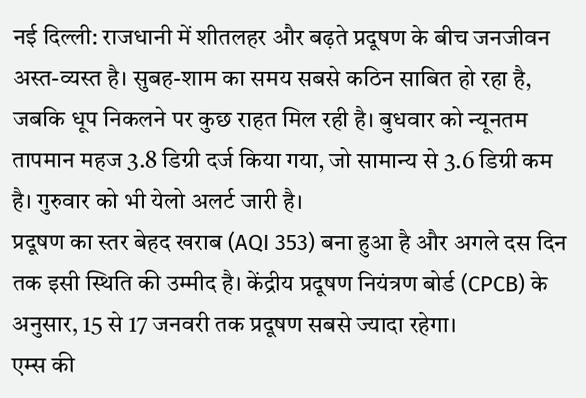नई दिल्ली: राजधानी में शीतलहर और बढ़ते प्रदूषण के बीच जनजीवन अस्त-व्यस्त है। सुबह-शाम का समय सबसे कठिन साबित हो रहा है, जबकि धूप निकलने पर कुछ राहत मिल रही है। बुधवार को न्यूनतम तापमान महज 3.8 डिग्री दर्ज किया गया, जो सामान्य से 3.6 डिग्री कम है। गुरुवार को भी येलो अलर्ट जारी है।
प्रदूषण का स्तर बेहद खराब (AQI 353) बना हुआ है और अगले दस दिन तक इसी स्थिति की उम्मीद है। केंद्रीय प्रदूषण नियंत्रण बोर्ड (CPCB) के अनुसार, 15 से 17 जनवरी तक प्रदूषण सबसे ज्यादा रहेगा।
एम्स की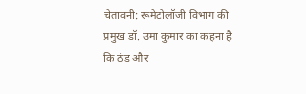चेतावनी: रूमेटोलॉजी विभाग की प्रमुख डॉ. उमा कुमार का कहना है कि ठंड और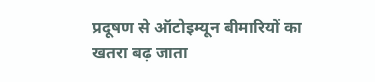प्रदूषण से ऑटोइम्यून बीमारियों का खतरा बढ़ जाता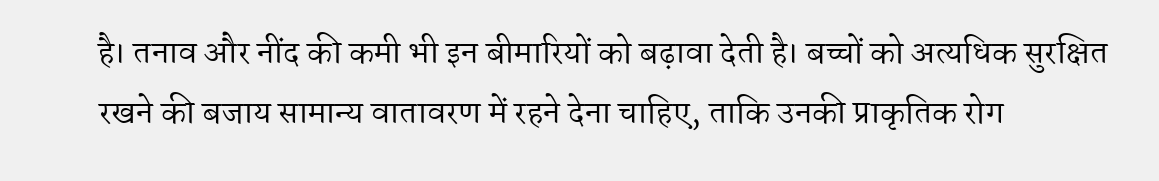है। तनाव और नींद की कमी भी इन बीमारियों को बढ़ावा देती है। बच्चों को अत्यधिक सुरक्षित रखने की बजाय सामान्य वातावरण में रहने देना चाहिए, ताकि उनकी प्राकृतिक रोग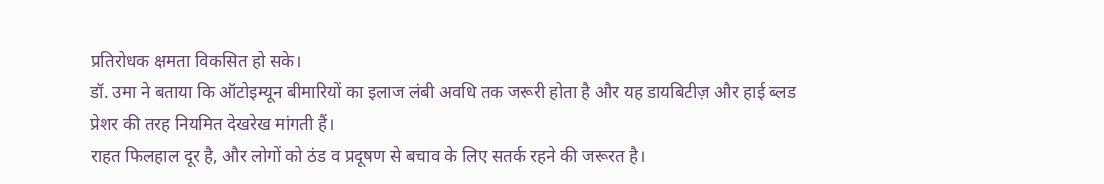प्रतिरोधक क्षमता विकसित हो सके।
डॉ. उमा ने बताया कि ऑटोइम्यून बीमारियों का इलाज लंबी अवधि तक जरूरी होता है और यह डायबिटीज़ और हाई ब्लड प्रेशर की तरह नियमित देखरेख मांगती हैं।
राहत फिलहाल दूर है, और लोगों को ठंड व प्रदूषण से बचाव के लिए सतर्क रहने की जरूरत है।